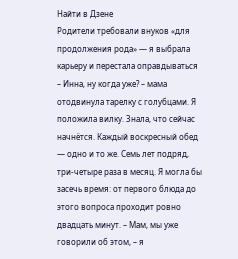Найти в Дзене
Родители требовали внуков «для продолжения рода» — я выбрала карьеру и перестала оправдываться
– Инна, ну когда уже? – мама отодвинула тарелку с голубцами. Я положила вилку. Знала, что сейчас начнётся. Каждый воскресный обед — одно и то же. Семь лет подряд, три-четыре раза в месяц. Я могла бы засечь время: от первого блюда до этого вопроса проходит ровно двадцать минут. – Мам, мы уже говорили об этом, – я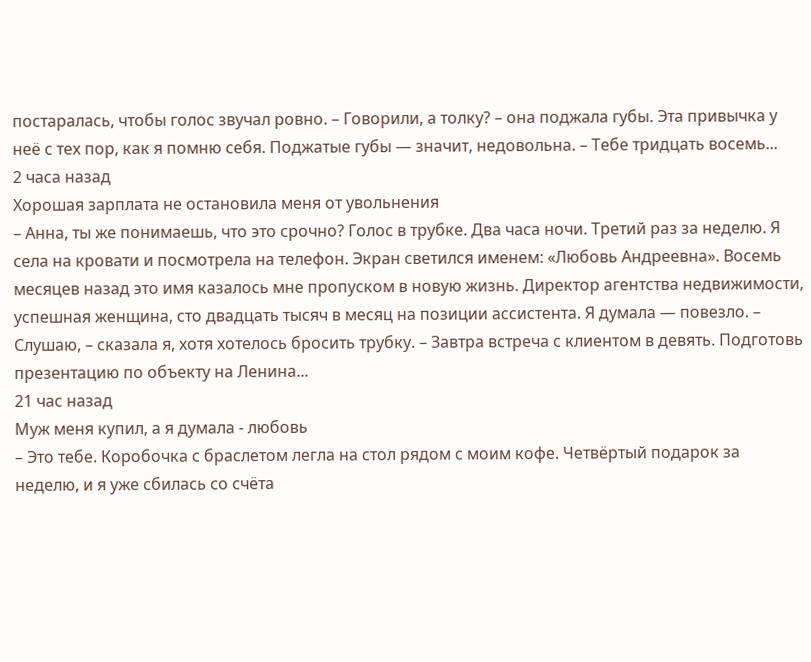постаралась, чтобы голос звучал ровно. – Говорили, а толку? – она поджала губы. Эта привычка у неё с тех пор, как я помню себя. Поджатые губы — значит, недовольна. – Тебе тридцать восемь...
2 часа назад
Хорошая зарплата не остановила меня от увольнения
– Анна, ты же понимаешь, что это срочно? Голос в трубке. Два часа ночи. Третий раз за неделю. Я села на кровати и посмотрела на телефон. Экран светился именем: «Любовь Андреевна». Восемь месяцев назад это имя казалось мне пропуском в новую жизнь. Директор агентства недвижимости, успешная женщина, сто двадцать тысяч в месяц на позиции ассистента. Я думала — повезло. – Слушаю, – сказала я, хотя хотелось бросить трубку. – Завтра встреча с клиентом в девять. Подготовь презентацию по объекту на Ленина...
21 час назад
Муж меня купил, а я думала - любовь
– Это тебе. Коробочка с браслетом легла на стол рядом с моим кофе. Четвёртый подарок за неделю, и я уже сбилась со счёта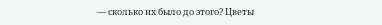— сколько их было до этого? Цветы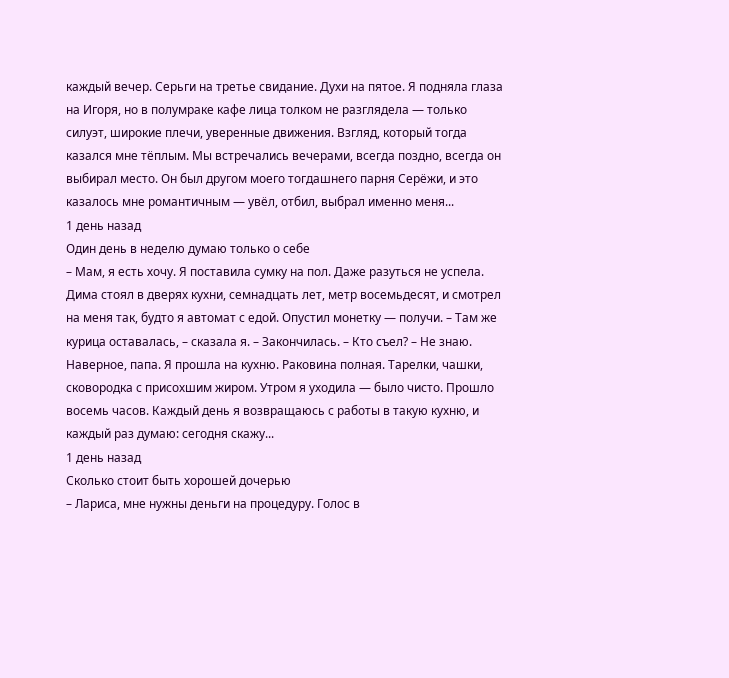каждый вечер. Серьги на третье свидание. Духи на пятое. Я подняла глаза на Игоря, но в полумраке кафе лица толком не разглядела — только силуэт, широкие плечи, уверенные движения. Взгляд, который тогда казался мне тёплым. Мы встречались вечерами, всегда поздно, всегда он выбирал место. Он был другом моего тогдашнего парня Серёжи, и это казалось мне романтичным — увёл, отбил, выбрал именно меня...
1 день назад
Один день в неделю думаю только о себе
– Мам, я есть хочу. Я поставила сумку на пол. Даже разуться не успела. Дима стоял в дверях кухни, семнадцать лет, метр восемьдесят, и смотрел на меня так, будто я автомат с едой. Опустил монетку — получи. – Там же курица оставалась, – сказала я. – Закончилась. – Кто съел? – Не знаю. Наверное, папа. Я прошла на кухню. Раковина полная. Тарелки, чашки, сковородка с присохшим жиром. Утром я уходила — было чисто. Прошло восемь часов. Каждый день я возвращаюсь с работы в такую кухню, и каждый раз думаю: сегодня скажу...
1 день назад
Сколько стоит быть хорошей дочерью
– Лариса, мне нужны деньги на процедуру. Голос в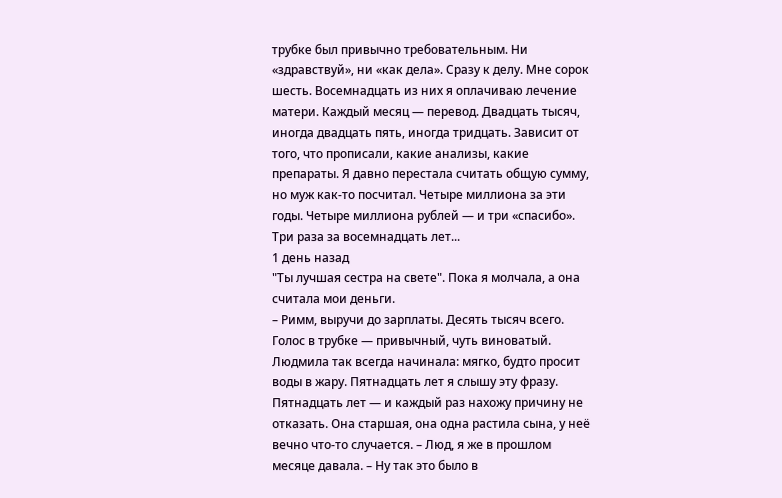трубке был привычно требовательным. Ни «здравствуй», ни «как дела». Сразу к делу. Мне сорок шесть. Восемнадцать из них я оплачиваю лечение матери. Каждый месяц — перевод. Двадцать тысяч, иногда двадцать пять, иногда тридцать. Зависит от того, что прописали, какие анализы, какие препараты. Я давно перестала считать общую сумму, но муж как-то посчитал. Четыре миллиона за эти годы. Четыре миллиона рублей — и три «спасибо». Три раза за восемнадцать лет...
1 день назад
"Ты лучшая сестра на свете". Пока я молчала, а она считала мои деньги.
– Римм, выручи до зарплаты. Десять тысяч всего. Голос в трубке — привычный, чуть виноватый. Людмила так всегда начинала: мягко, будто просит воды в жару. Пятнадцать лет я слышу эту фразу. Пятнадцать лет — и каждый раз нахожу причину не отказать. Она старшая, она одна растила сына, у неё вечно что-то случается. – Люд, я же в прошлом месяце давала. – Ну так это было в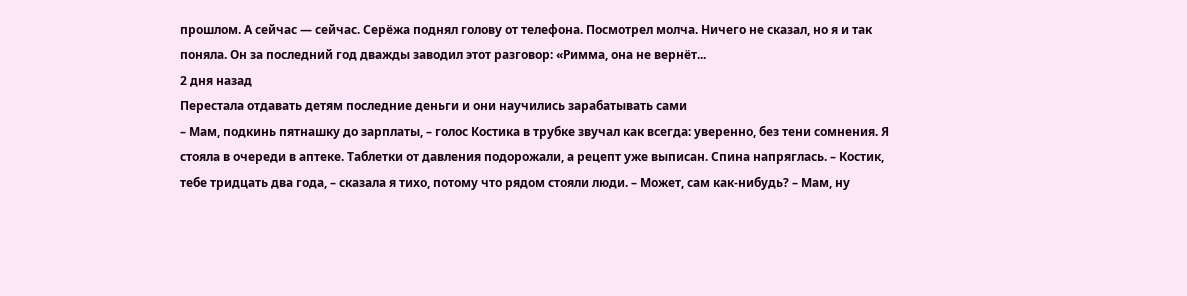прошлом. А сейчас — сейчас. Серёжа поднял голову от телефона. Посмотрел молча. Ничего не сказал, но я и так поняла. Он за последний год дважды заводил этот разговор: «Римма, она не вернёт...
2 дня назад
Перестала отдавать детям последние деньги и они научились зарабатывать сами
– Мам, подкинь пятнашку до зарплаты, – голос Костика в трубке звучал как всегда: уверенно, без тени сомнения. Я стояла в очереди в аптеке. Таблетки от давления подорожали, а рецепт уже выписан. Спина напряглась. – Костик, тебе тридцать два года, – сказала я тихо, потому что рядом стояли люди. – Может, сам как-нибудь? – Мам, ну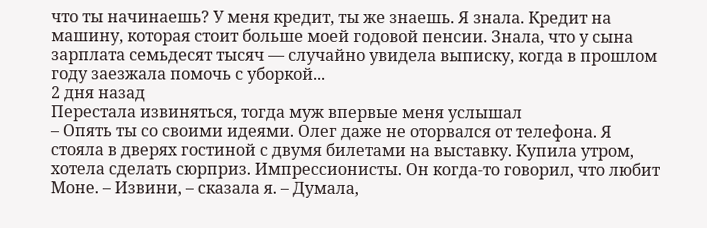что ты начинаешь? У меня кредит, ты же знаешь. Я знала. Кредит на машину, которая стоит больше моей годовой пенсии. Знала, что у сына зарплата семьдесят тысяч — случайно увидела выписку, когда в прошлом году заезжала помочь с уборкой...
2 дня назад
Перестала извиняться, тогда муж впервые меня услышал
– Опять ты со своими идеями. Олег даже не оторвался от телефона. Я стояла в дверях гостиной с двумя билетами на выставку. Купила утром, хотела сделать сюрприз. Импрессионисты. Он когда-то говорил, что любит Моне. – Извини, – сказала я. – Думала,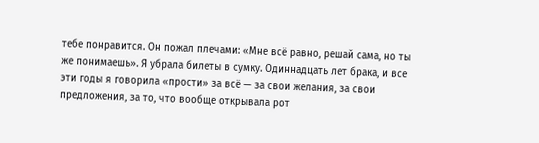тебе понравится. Он пожал плечами: «Мне всё равно, решай сама, но ты же понимаешь». Я убрала билеты в сумку. Одиннадцать лет брака, и все эти годы я говорила «прости» за всё — за свои желания, за свои предложения, за то, что вообще открывала рот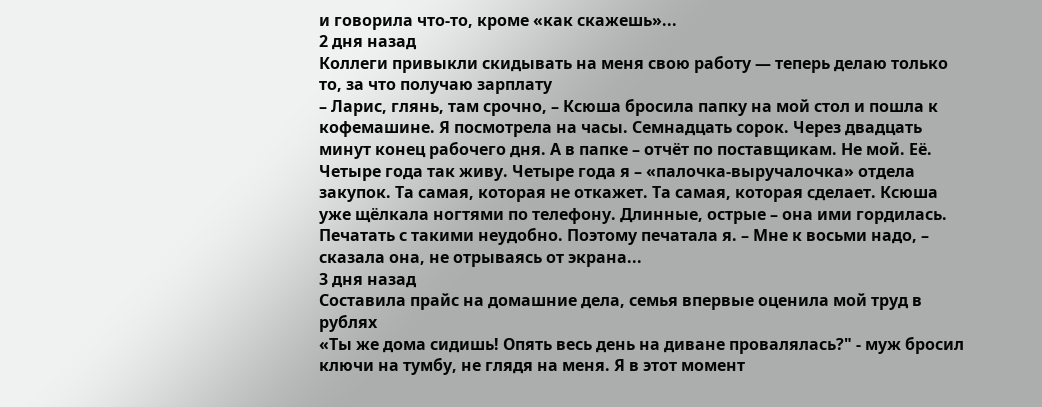и говорила что-то, кроме «как скажешь»...
2 дня назад
Коллеги привыкли скидывать на меня свою работу — теперь делаю только то, за что получаю зарплату
– Ларис, глянь, там срочно, – Ксюша бросила папку на мой стол и пошла к кофемашине. Я посмотрела на часы. Семнадцать сорок. Через двадцать минут конец рабочего дня. А в папке – отчёт по поставщикам. Не мой. Её. Четыре года так живу. Четыре года я – «палочка-выручалочка» отдела закупок. Та самая, которая не откажет. Та самая, которая сделает. Ксюша уже щёлкала ногтями по телефону. Длинные, острые – она ими гордилась. Печатать с такими неудобно. Поэтому печатала я. – Мне к восьми надо, – сказала она, не отрываясь от экрана...
3 дня назад
Составила прайс на домашние дела, семья впервые оценила мой труд в рублях
«Ты же дома сидишь! Опять весь день на диване провалялась?" - муж бросил ключи на тумбу, не глядя на меня. Я в этот момент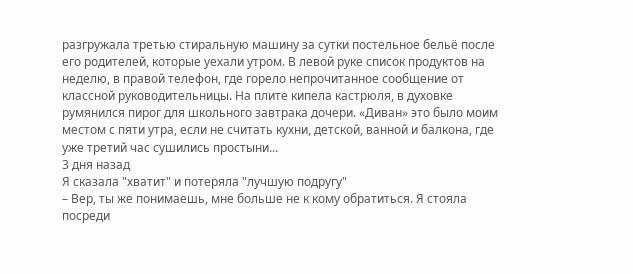разгружала третью стиральную машину за сутки постельное бельё после его родителей, которые уехали утром. В левой руке список продуктов на неделю, в правой телефон, где горело непрочитанное сообщение от классной руководительницы. На плите кипела кастрюля, в духовке румянился пирог для школьного завтрака дочери. «Диван» это было моим местом с пяти утра, если не считать кухни, детской, ванной и балкона, где уже третий час сушились простыни...
3 дня назад
Я сказала "хватит" и потеряла "лучшую подругу"
– Вер, ты же понимаешь, мне больше не к кому обратиться. Я стояла посреди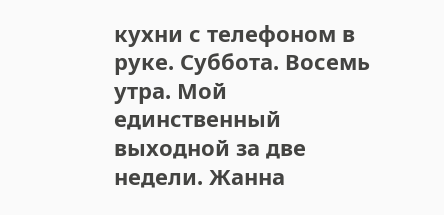кухни с телефоном в руке. Суббота. Восемь утра. Мой единственный выходной за две недели. Жанна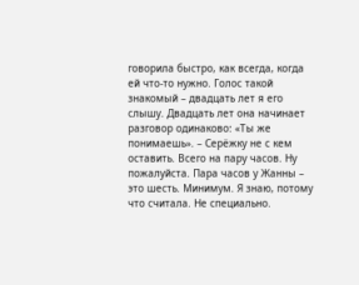говорила быстро, как всегда, когда ей что-то нужно. Голос такой знакомый – двадцать лет я его слышу. Двадцать лет она начинает разговор одинаково: «Ты же понимаешь». – Серёжку не с кем оставить. Всего на пару часов. Ну пожалуйста. Пара часов у Жанны – это шесть. Минимум. Я знаю, потому что считала. Не специально.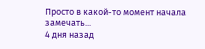Просто в какой-то момент начала замечать...
4 дня назад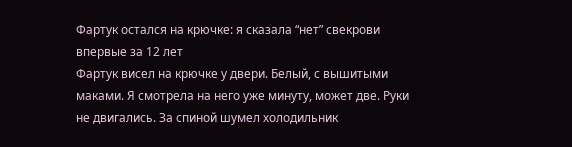Фартук остался на крючке: я сказала “нет” свекрови впервые за 12 лет
Фартук висел на крючке у двери. Белый, с вышитыми маками. Я смотрела на него уже минуту, может две. Руки не двигались. За спиной шумел холодильник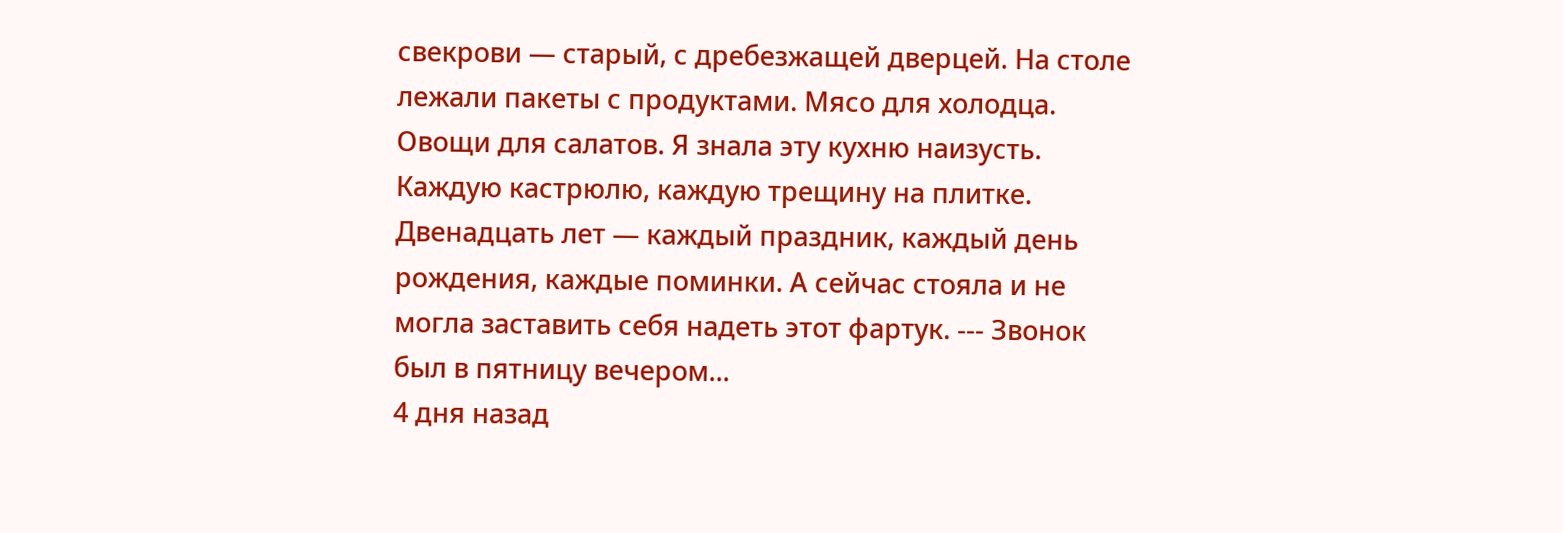свекрови — старый, с дребезжащей дверцей. На столе лежали пакеты с продуктами. Мясо для холодца. Овощи для салатов. Я знала эту кухню наизусть. Каждую кастрюлю, каждую трещину на плитке. Двенадцать лет — каждый праздник, каждый день рождения, каждые поминки. А сейчас стояла и не могла заставить себя надеть этот фартук. --- Звонок был в пятницу вечером...
4 дня назад